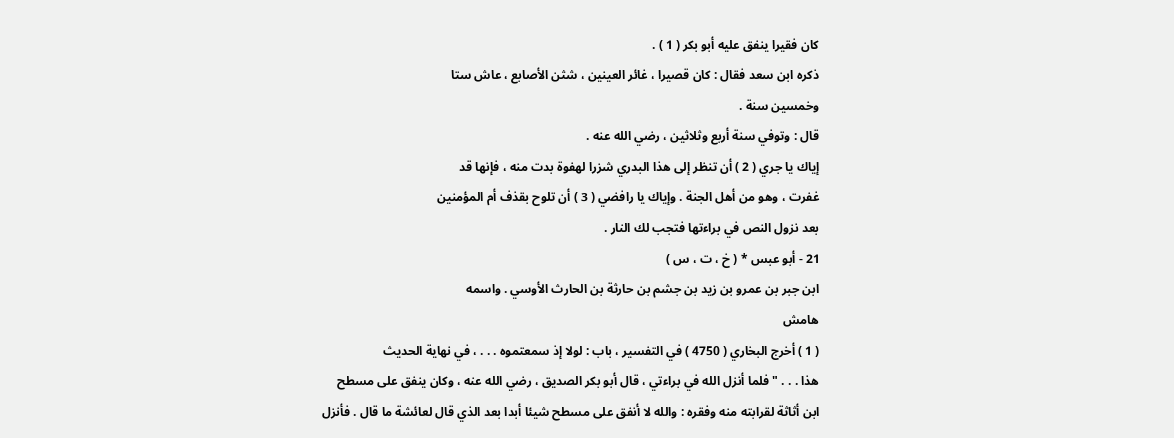كان فقيرا ينفق عليه أبو بكر ( 1 ) .
ذكره ابن سعد فقال : كان قصيرا ، غائر العينين ، شثن الأصابع ، عاش ستا
وخمسين سنة .
قال : وتوفي سنة أربع وثلاثين ، رضي الله عنه .
إياك يا جري ( 2 ) أن تنظر إلى هذا البدري شزرا لهفوة بدت منه ، فإنها قد
غفرت ، وهو من أهل الجنة . وإياك يا رافضي ( 3 ) أن تلوح بقذف أم المؤمنين
بعد نزول النص في براءتها فتجب لك النار .
21 - أبو عبس * ( خ ، ت ، س )
ابن جبر بن عمرو بن زيد بن جشم بن حارثة بن الحارث الأوسي . واسمه
هامش
( 1 ) أخرج البخاري ( 4750 ) في التفسير ، باب : لولا إذ سمعتموه . . . ، في نهاية الحديث
هذا . . . " فلما أنزل الله في براءتي ، قال أبو بكر الصديق ، رضي الله عنه ، وكان ينفق على مسطح
ابن أثاثة لقرابته منه وفقره : والله لا أنفق على مسطح شيئا أبدا بعد الذي قال لعائشة ما قال . فأنزل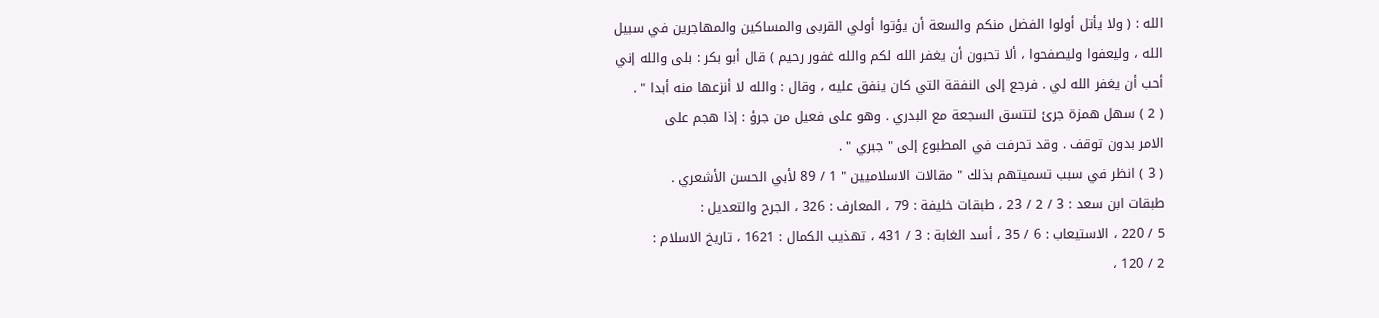الله : ( ولا يأتل أولوا الفضل منكم والسعة أن يؤتوا أولي القربى والمساكين والمهاجرين في سبيل
الله ، وليعفوا وليصفحوا ، ألا تحبون أن يغفر الله لكم والله غفور رحيم ) قال أبو بكر : بلى والله إني
أحب أن يغفر الله لي . فرجع إلى النفقة التي كان ينفق عليه ، وقال : والله لا أنزعها منه أبدا " .
( 2 ) سهل همزة جرئ لتتسق السجعة مع البدري . وهو على فعيل من جرؤ : إذا هجم على
الامر بدون توقف . وقد تحرفت في المطبوع إلى " جبري " .
( 3 ) انظر في سبب تسميتهم بذلك " مقالات الاسلاميين " 1 / 89 لأبي الحسن الأشعري .
طبقات ابن سعد : 3 / 2 / 23 ، طبقات خليفة : 79 ، المعارف : 326 ، الجرح والتعديل :
5 / 220 ، الاستيعاب : 6 / 35 ، أسد الغابة : 3 / 431 ، تهذيب الكمال : 1621 ، تاريخ الاسلام :
2 / 120 ،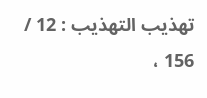تهذيب التهذيب : 12 / 156 ،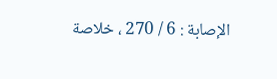الإصابة : 6 / 270 ، خلاصة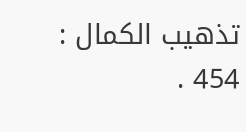تذهيب الكمال : 454 .